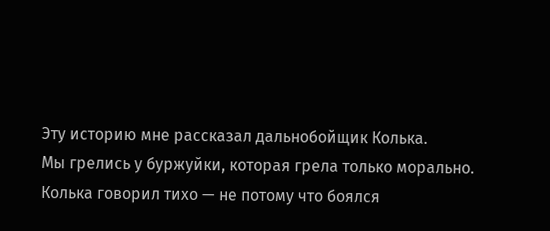Эту историю мне рассказал дальнобойщик Колька.
Мы грелись у буржуйки, которая грела только морально.
Колька говорил тихо — не потому что боялся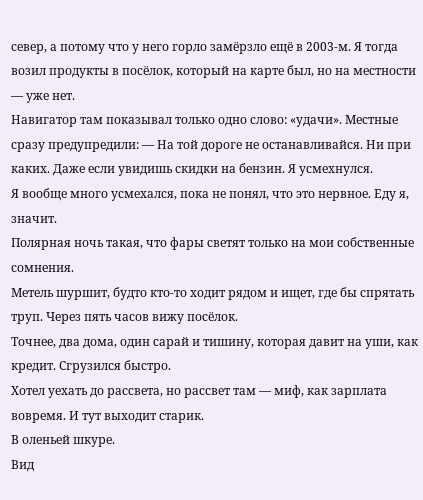север, а потому что у него горло замёрзло ещё в 2003‑м. Я тогда возил продукты в посёлок, который на карте был, но на местности — уже нет.
Навигатор там показывал только одно слово: «удачи». Местные сразу предупредили: — На той дороге не останавливайся. Ни при каких. Даже если увидишь скидки на бензин. Я усмехнулся.
Я вообще много усмехался, пока не понял, что это нервное. Еду я, значит.
Полярная ночь такая, что фары светят только на мои собственные сомнения.
Метель шуршит, будто кто-то ходит рядом и ищет, где бы спрятать труп. Через пять часов вижу посёлок.
Точнее, два дома, один сарай и тишину, которая давит на уши, как кредит. Сгрузился быстро.
Хотел уехать до рассвета, но рассвет там — миф, как зарплата вовремя. И тут выходит старик.
В оленьей шкуре.
Вид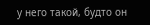у него такой, будто он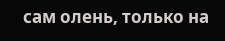сам олень, только на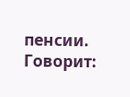пенсии. Говорит: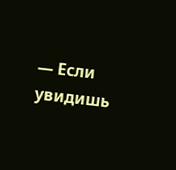— Если увидишь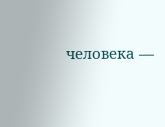человека —